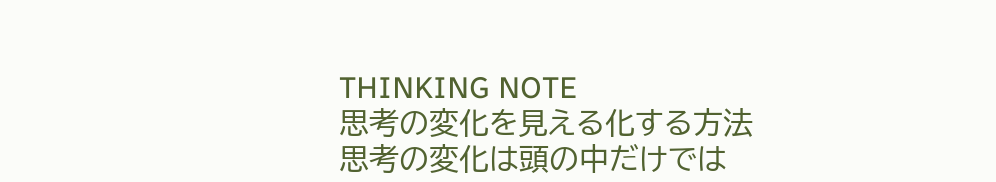THINKING NOTE
思考の変化を見える化する方法
思考の変化は頭の中だけでは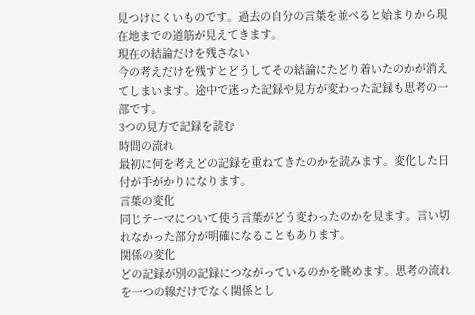見つけにくいものです。過去の自分の言葉を並べると始まりから現在地までの道筋が見えてきます。
現在の結論だけを残さない
今の考えだけを残すとどうしてその結論にたどり着いたのかが消えてしまいます。途中で迷った記録や見方が変わった記録も思考の一部です。
3つの見方で記録を読む
時間の流れ
最初に何を考えどの記録を重ねてきたのかを読みます。変化した日付が手がかりになります。
言葉の変化
同じテーマについて使う言葉がどう変わったのかを見ます。言い切れなかった部分が明確になることもあります。
関係の変化
どの記録が別の記録につながっているのかを眺めます。思考の流れを一つの線だけでなく関係とし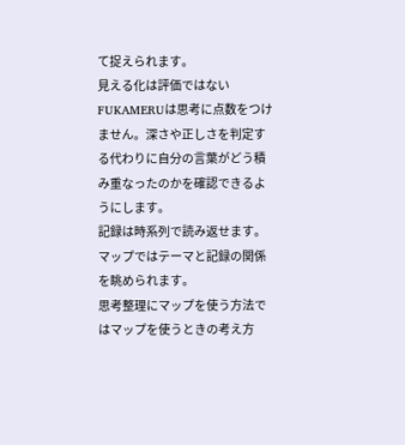て捉えられます。
見える化は評価ではない
FUKAMERUは思考に点数をつけません。深さや正しさを判定する代わりに自分の言葉がどう積み重なったのかを確認できるようにします。
記録は時系列で読み返せます。マップではテーマと記録の関係を眺められます。
思考整理にマップを使う方法ではマップを使うときの考え方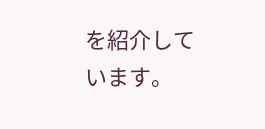を紹介しています。